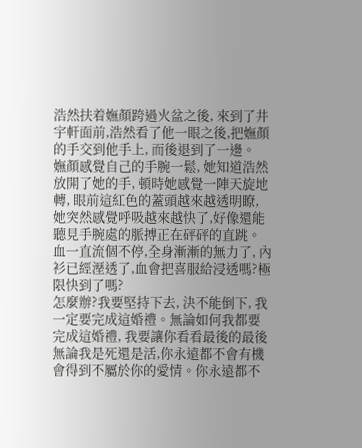浩然扶着嫵顏跨過火盆之後, 來到了井宇軒面前,浩然看了他一眼之後,把嫵顏的手交到他手上, 而後退到了一邊。
嫵顏感覺自己的手腕一鬆, 她知道浩然放開了她的手, 頓時她感覺一陣天旋地轉, 眼前這紅色的蓋頭越來越透明瞭, 她突然感覺呼吸越來越快了,好像還能聽見手腕處的脈搏正在砰砰的直跳。血一直流個不停,全身漸漸的無力了, 內衫已經溼透了,血會把喜服給浸透嗎?極限快到了嗎?
怎麼辦?我要堅持下去, 決不能倒下, 我一定要完成這婚禮。無論如何我都要完成這婚禮, 我要讓你看看最後的最後無論我是死還是活,你永遠都不會有機會得到不屬於你的愛情。你永遠都不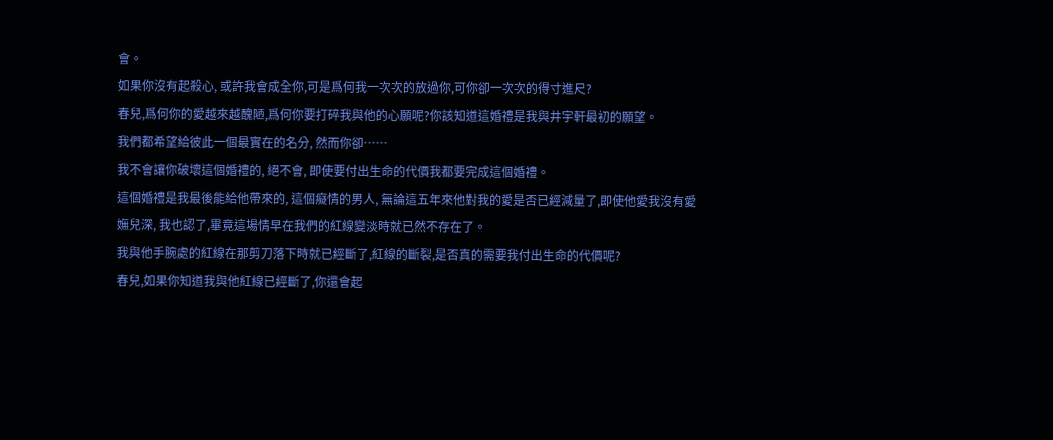會。
如果你沒有起殺心, 或許我會成全你,可是爲何我一次次的放過你,可你卻一次次的得寸進尺?
春兒,爲何你的愛越來越醜陋,爲何你要打碎我與他的心願呢?你該知道這婚禮是我與井宇軒最初的願望。
我們都希望給彼此一個最實在的名分, 然而你卻……
我不會讓你破壞這個婚禮的, 絕不會, 即使要付出生命的代價我都要完成這個婚禮。
這個婚禮是我最後能給他帶來的, 這個癡情的男人, 無論這五年來他對我的愛是否已經減量了,即使他愛我沒有愛嫵兒深, 我也認了,畢竟這場情早在我們的紅線變淡時就已然不存在了。
我與他手腕處的紅線在那剪刀落下時就已經斷了,紅線的斷裂,是否真的需要我付出生命的代價呢?
春兒,如果你知道我與他紅線已經斷了,你還會起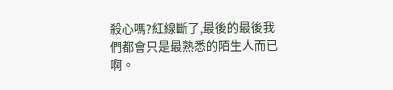殺心嗎?紅線斷了,最後的最後我們都會只是最熟悉的陌生人而已啊。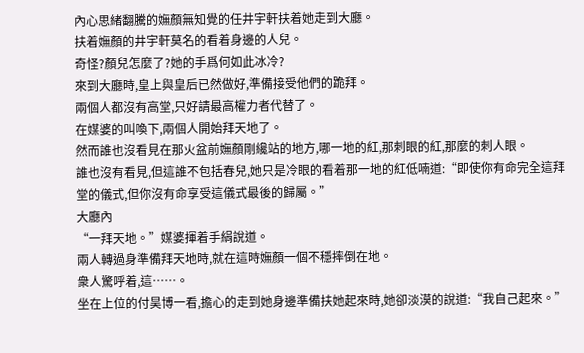內心思緒翻騰的嫵顏無知覺的任井宇軒扶着她走到大廳。
扶着嫵顏的井宇軒莫名的看着身邊的人兒。
奇怪?顏兒怎麼了?她的手爲何如此冰冷?
來到大廳時,皇上與皇后已然做好,準備接受他們的跪拜。
兩個人都沒有高堂,只好請最高權力者代替了。
在媒婆的叫喚下,兩個人開始拜天地了。
然而誰也沒看見在那火盆前嫵顏剛纔站的地方,哪一地的紅,那刺眼的紅,那麼的刺人眼。
誰也沒有看見,但這誰不包括春兒,她只是冷眼的看着那一地的紅低喃道:“即使你有命完全這拜堂的儀式,但你沒有命享受這儀式最後的歸屬。”
大廳內
“一拜天地。”媒婆揮着手絹說道。
兩人轉過身準備拜天地時,就在這時嫵顏一個不穩摔倒在地。
衆人驚呼着,這……。
坐在上位的付昊博一看,擔心的走到她身邊準備扶她起來時,她卻淡漠的說道:“我自己起來。”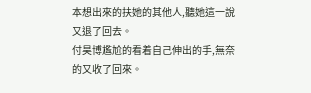本想出來的扶她的其他人,聽她這一說又退了回去。
付昊博尷尬的看着自己伸出的手,無奈的又收了回來。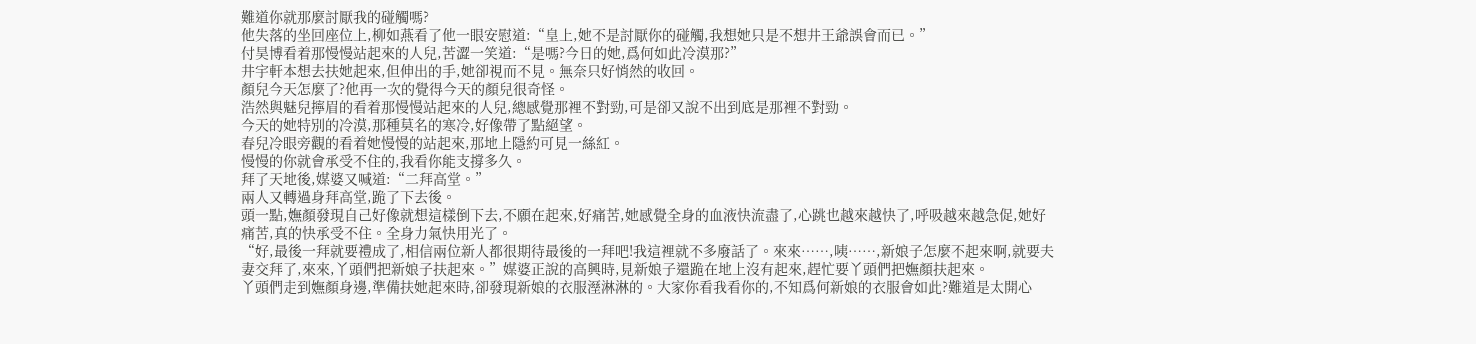難道你就那麼討厭我的碰觸嗎?
他失落的坐回座位上,柳如燕看了他一眼安慰道:“皇上,她不是討厭你的碰觸,我想她只是不想井王爺誤會而已。”
付昊博看着那慢慢站起來的人兒,苦澀一笑道:“是嗎?今日的她,爲何如此冷漠那?”
井宇軒本想去扶她起來,但伸出的手,她卻視而不見。無奈只好悄然的收回。
顏兒今天怎麼了?他再一次的覺得今天的顏兒很奇怪。
浩然與魅兒擰眉的看着那慢慢站起來的人兒,總感覺那裡不對勁,可是卻又說不出到底是那裡不對勁。
今天的她特別的冷漠,那種莫名的寒冷,好像帶了點絕望。
春兒冷眼旁觀的看着她慢慢的站起來,那地上隱約可見一絲紅。
慢慢的你就會承受不住的,我看你能支撐多久。
拜了天地後,媒婆又喊道:“二拜高堂。”
兩人又轉過身拜高堂,跪了下去後。
頭一點,嫵顏發現自己好像就想這樣倒下去,不願在起來,好痛苦,她感覺全身的血液快流盡了,心跳也越來越快了,呼吸越來越急促,她好痛苦,真的快承受不住。全身力氣快用光了。
“好,最後一拜就要禮成了,相信兩位新人都很期待最後的一拜吧!我這裡就不多廢話了。來來……,咦……,新娘子怎麼不起來啊,就要夫妻交拜了,來來,丫頭們把新娘子扶起來。”媒婆正說的高興時,見新娘子還跪在地上沒有起來,趕忙要丫頭們把嫵顏扶起來。
丫頭們走到嫵顏身邊,準備扶她起來時,卻發現新娘的衣服溼淋淋的。大家你看我看你的,不知爲何新娘的衣服會如此?難道是太開心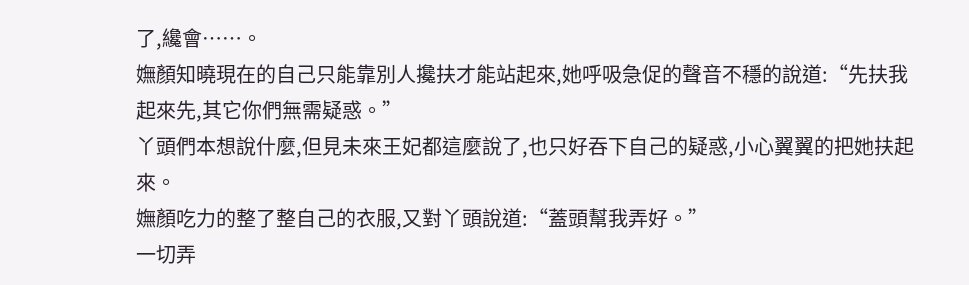了,纔會……。
嫵顏知曉現在的自己只能靠別人攙扶才能站起來,她呼吸急促的聲音不穩的說道:“先扶我起來先,其它你們無需疑惑。”
丫頭們本想說什麼,但見未來王妃都這麼說了,也只好吞下自己的疑惑,小心翼翼的把她扶起來。
嫵顏吃力的整了整自己的衣服,又對丫頭說道:“蓋頭幫我弄好。”
一切弄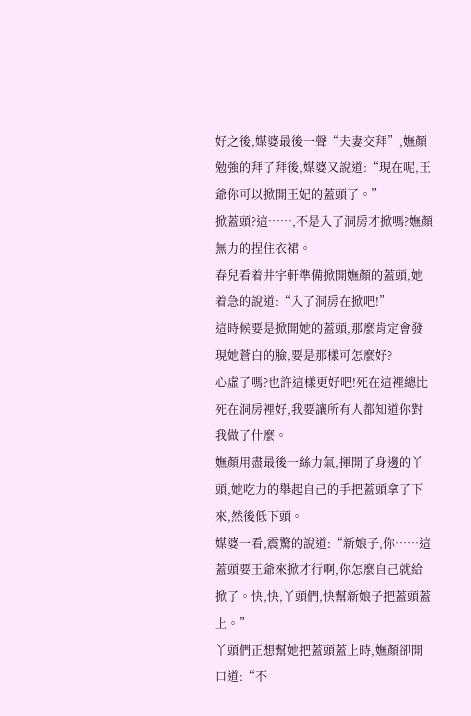好之後,媒婆最後一聲“夫妻交拜”,嫵顏勉強的拜了拜後,媒婆又說道:“現在呢,王爺你可以掀開王妃的蓋頭了。”
掀蓋頭?這……,不是入了洞房才掀嗎?嫵顏無力的捏住衣裙。
春兒看着井宇軒準備掀開嫵顏的蓋頭,她着急的說道:“入了洞房在掀吧!”
這時候要是掀開她的蓋頭,那麼肯定會發現她蒼白的臉,要是那樣可怎麼好?
心虛了嗎?也許這樣更好吧!死在這裡總比死在洞房裡好,我要讓所有人都知道你對我做了什麼。
嫵顏用盡最後一絲力氣,揮開了身邊的丫頭,她吃力的舉起自己的手把蓋頭拿了下來,然後低下頭。
媒婆一看,震驚的說道:“新娘子,你……這蓋頭要王爺來掀才行啊,你怎麼自己就給掀了。快,快,丫頭們,快幫新娘子把蓋頭蓋上。”
丫頭們正想幫她把蓋頭蓋上時,嫵顏卻開口道:“不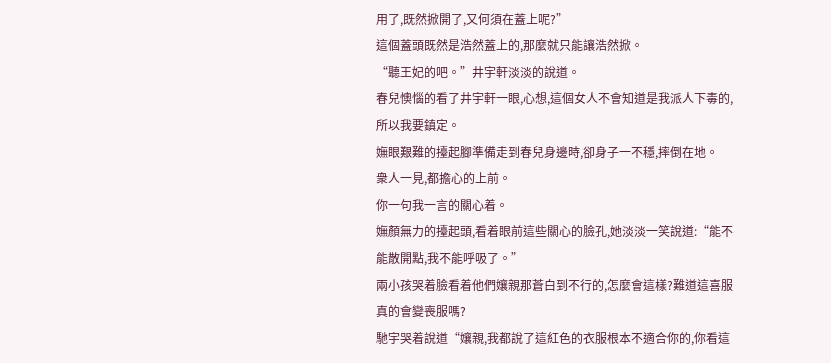用了,既然掀開了,又何須在蓋上呢?”
這個蓋頭既然是浩然蓋上的,那麼就只能讓浩然掀。
“聽王妃的吧。”井宇軒淡淡的說道。
春兒懊惱的看了井宇軒一眼,心想,這個女人不會知道是我派人下毒的,所以我要鎮定。
嫵眼艱難的擡起腳準備走到春兒身邊時,卻身子一不穩,摔倒在地。
衆人一見,都擔心的上前。
你一句我一言的關心着。
嫵顏無力的擡起頭,看着眼前這些關心的臉孔,她淡淡一笑說道:“能不能散開點,我不能呼吸了。”
兩小孩哭着臉看着他們孃親那蒼白到不行的,怎麼會這樣?難道這喜服真的會變喪服嗎?
馳宇哭着說道“孃親,我都說了這紅色的衣服根本不適合你的,你看這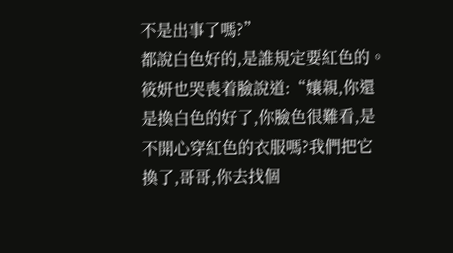不是出事了嗎?”
都說白色好的,是誰規定要紅色的。
筱妍也哭喪着臉說道:“孃親,你還是換白色的好了,你臉色很難看,是不開心穿紅色的衣服嗎?我們把它換了,哥哥,你去找個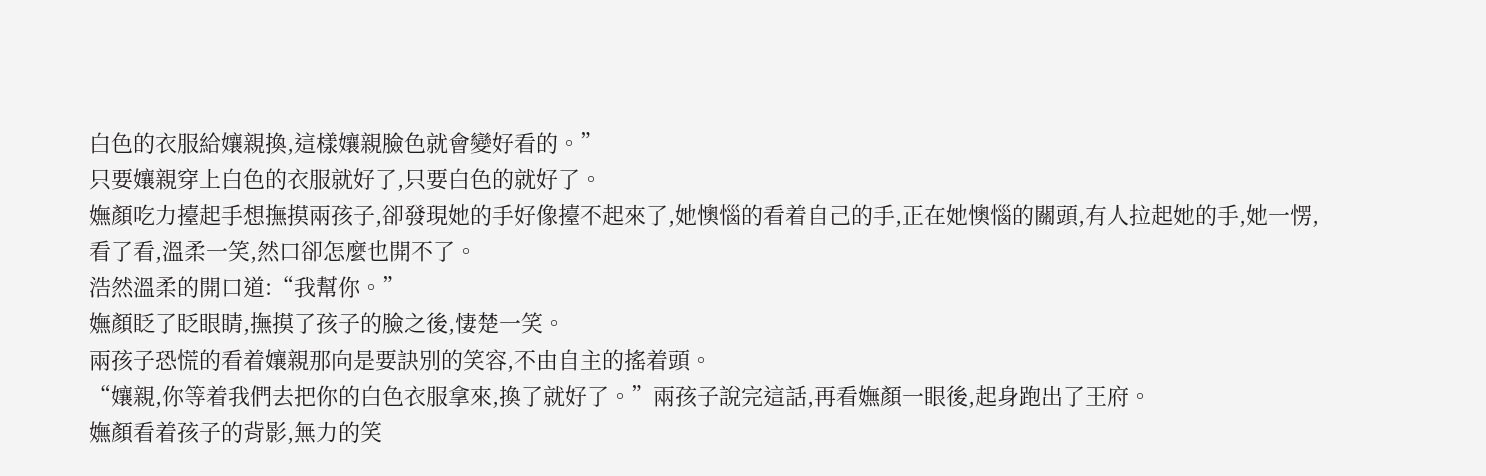白色的衣服給孃親換,這樣孃親臉色就會變好看的。”
只要孃親穿上白色的衣服就好了,只要白色的就好了。
嫵顏吃力擡起手想撫摸兩孩子,卻發現她的手好像擡不起來了,她懊惱的看着自己的手,正在她懊惱的關頭,有人拉起她的手,她一愣,看了看,溫柔一笑,然口卻怎麼也開不了。
浩然溫柔的開口道:“我幫你。”
嫵顏眨了眨眼睛,撫摸了孩子的臉之後,悽楚一笑。
兩孩子恐慌的看着孃親那向是要訣別的笑容,不由自主的搖着頭。
“孃親,你等着我們去把你的白色衣服拿來,換了就好了。”兩孩子說完這話,再看嫵顏一眼後,起身跑出了王府。
嫵顏看着孩子的背影,無力的笑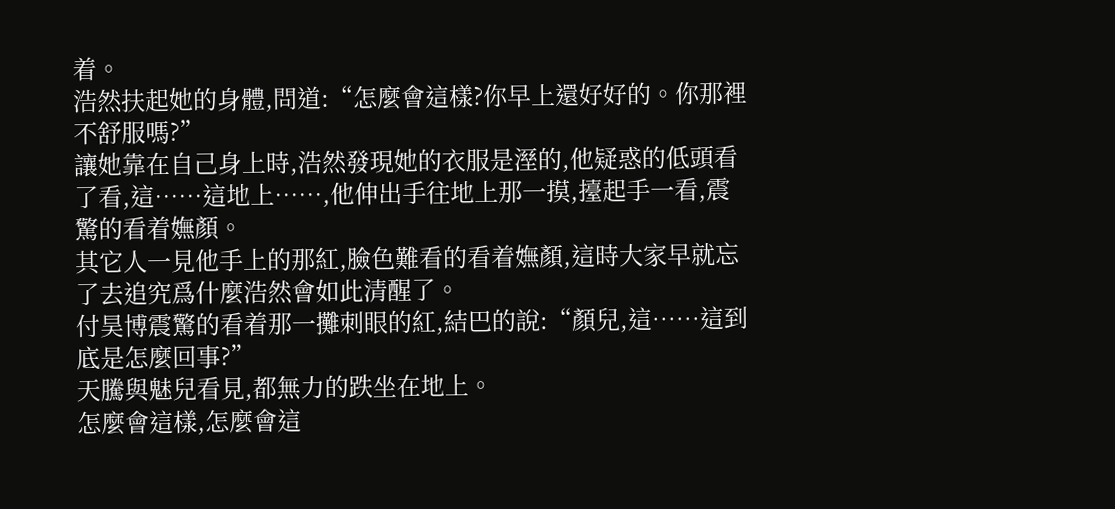着。
浩然扶起她的身體,問道:“怎麼會這樣?你早上還好好的。你那裡不舒服嗎?”
讓她靠在自己身上時,浩然發現她的衣服是溼的,他疑惑的低頭看了看,這……這地上……,他伸出手往地上那一摸,擡起手一看,震驚的看着嫵顏。
其它人一見他手上的那紅,臉色難看的看着嫵顏,這時大家早就忘了去追究爲什麼浩然會如此清醒了。
付昊博震驚的看着那一攤刺眼的紅,結巴的說:“顏兒,這……這到底是怎麼回事?”
天騰與魅兒看見,都無力的跌坐在地上。
怎麼會這樣,怎麼會這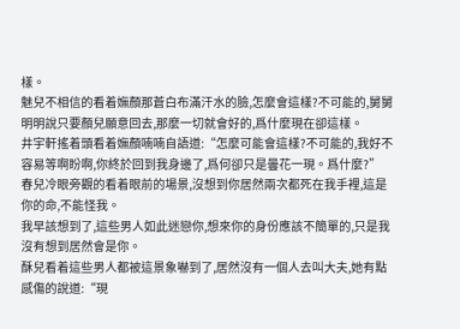樣。
魅兒不相信的看着嫵顏那蒼白布滿汗水的臉,怎麼會這樣?不可能的,舅舅明明說只要顏兒願意回去,那麼一切就會好的,爲什麼現在卻這樣。
井宇軒搖着頭看着嫵顏喃喃自語道:“怎麼可能會這樣?不可能的,我好不容易等啊盼啊,你終於回到我身邊了,爲何卻只是曇花一現。爲什麼?”
春兒冷眼旁觀的看着眼前的場景,沒想到你居然兩次都死在我手裡,這是你的命,不能怪我。
我早該想到了,這些男人如此迷戀你,想來你的身份應該不簡單的,只是我沒有想到居然會是你。
酥兒看着這些男人都被這景象嚇到了,居然沒有一個人去叫大夫,她有點感傷的說道:“現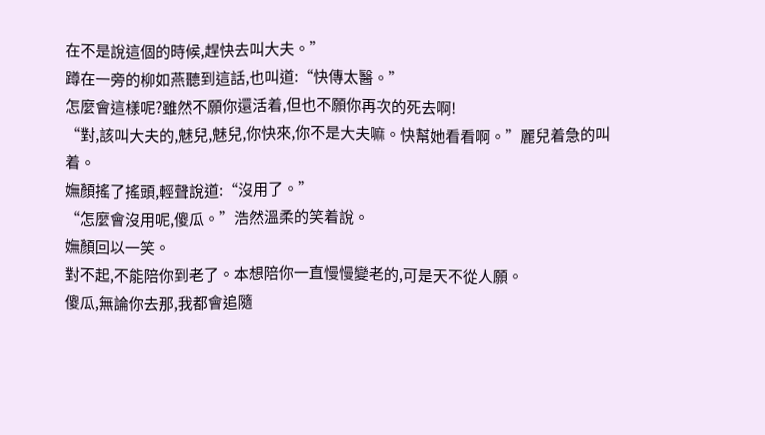在不是說這個的時候,趕快去叫大夫。”
蹲在一旁的柳如燕聽到這話,也叫道:“快傳太醫。”
怎麼會這樣呢?雖然不願你還活着,但也不願你再次的死去啊!
“對,該叫大夫的,魅兒,魅兒,你快來,你不是大夫嘛。快幫她看看啊。”麗兒着急的叫着。
嫵顏搖了搖頭,輕聲說道:“沒用了。”
“怎麼會沒用呢,傻瓜。”浩然溫柔的笑着說。
嫵顏回以一笑。
對不起,不能陪你到老了。本想陪你一直慢慢變老的,可是天不從人願。
傻瓜,無論你去那,我都會追隨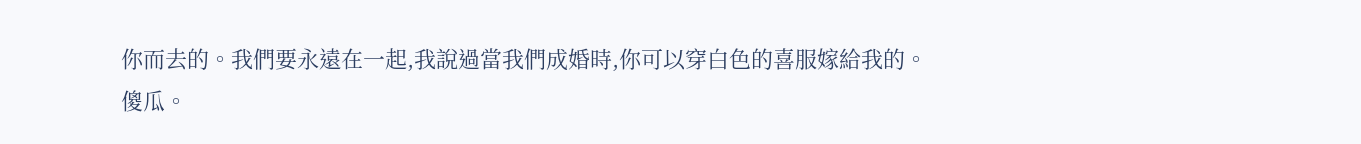你而去的。我們要永遠在一起,我說過當我們成婚時,你可以穿白色的喜服嫁給我的。
傻瓜。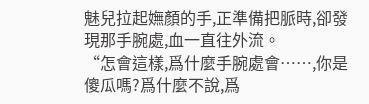魅兒拉起嫵顏的手,正準備把脈時,卻發現那手腕處,血一直往外流。
“怎會這樣,爲什麼手腕處會……,你是傻瓜嗎?爲什麼不說,爲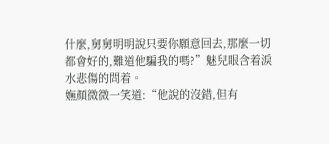什麼,舅舅明明說只要你願意回去,那麼一切都會好的,難道他騙我的嗎?”魅兒眼含着淚水悲傷的問着。
嫵顏微微一笑道:“他說的沒錯,但有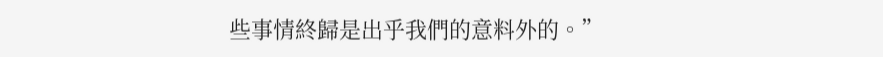些事情終歸是出乎我們的意料外的。”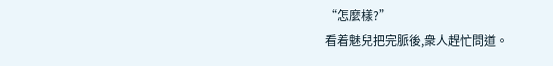“怎麼樣?”
看着魅兒把完脈後,衆人趕忙問道。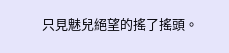只見魅兒絕望的搖了搖頭。